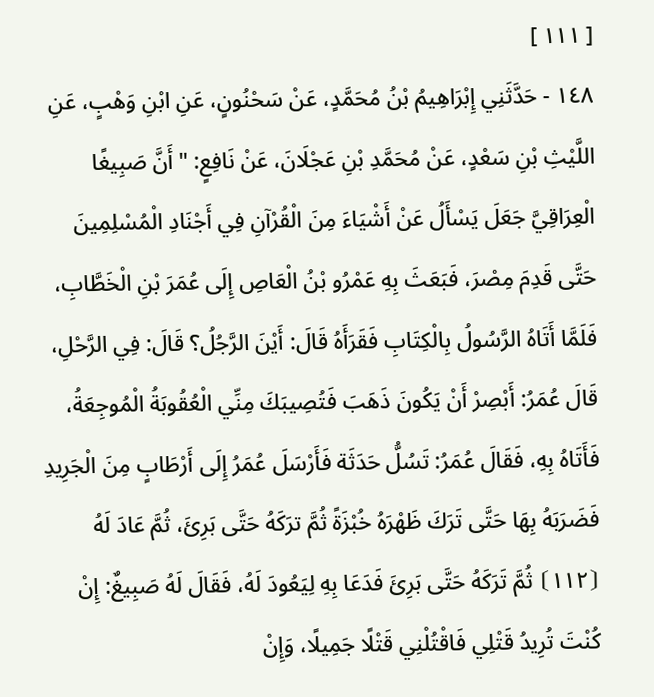[ ١١١ ]
١٤٨ - حَدَّثَنِي إِبْرَاهِيمُ بْنُ مُحَمَّدٍ، عَنْ سَحْنُونٍ، عَنِ ابْنِ وَهْبٍ، عَنِ اللَّيْثِ بْنِ سَعْدٍ، عَنْ مُحَمَّدِ بْنِ عَجْلَانَ، عَنْ نَافِعٍ: " أَنَّ صَبِيغًا الْعِرَاقِيَّ جَعَلَ يَسْأَلُ عَنْ أَشْيَاءَ مِنَ الْقُرْآنِ فِي أَجْنَادِ الْمُسْلِمِينَ حَتَّى قَدِمَ مِصْرَ، فَبَعَثَ بِهِ عَمْرُو بْنُ الْعَاصِ إِلَى عُمَرَ بْنِ الْخَطَّابِ، فَلَمَّا أَتَاهُ الرَّسُولُ بِالْكِتَابِ فَقَرَأَهُ قَالَ: أَيْنَ الرَّجُلُ؟ قَالَ: فِي الرَّحْلِ، قَالَ عُمَرُ: أَبْصِرْ أَنْ يَكُونَ ذَهَبَ فَتُصِيبَكَ مِنِّي الْعُقُوبَةُ الْمُوجِعَةُ، فَأَتَاهُ بِهِ، فَقَالَ عُمَرُ: تَسُلُّ حَدَثَة فَأَرْسَلَ عُمَرُ إِلَى أَرْطَابٍ مِنَ الْجَرِيدِ فَضَرَبَهُ بِهَا حَتَّى تَرَكَ ظَهْرَهُ خُبْزَةً ثُمَّ ترَكَهُ حَتَّى بَرِئَ، ثُمَّ عَادَ لَهُ ⦗١١٢⦘ ثُمَّ تَرَكَهُ حَتَّى بَرِئَ فَدَعَا بِهِ لِيَعُودَ لَهُ، فَقَالَ لَهُ صَبِيغٌ: إِنْ كُنْتَ تُرِيدُ قَتْلِي فَاقْتُلْنِي قَتْلًا جَمِيلًا، وَإِنْ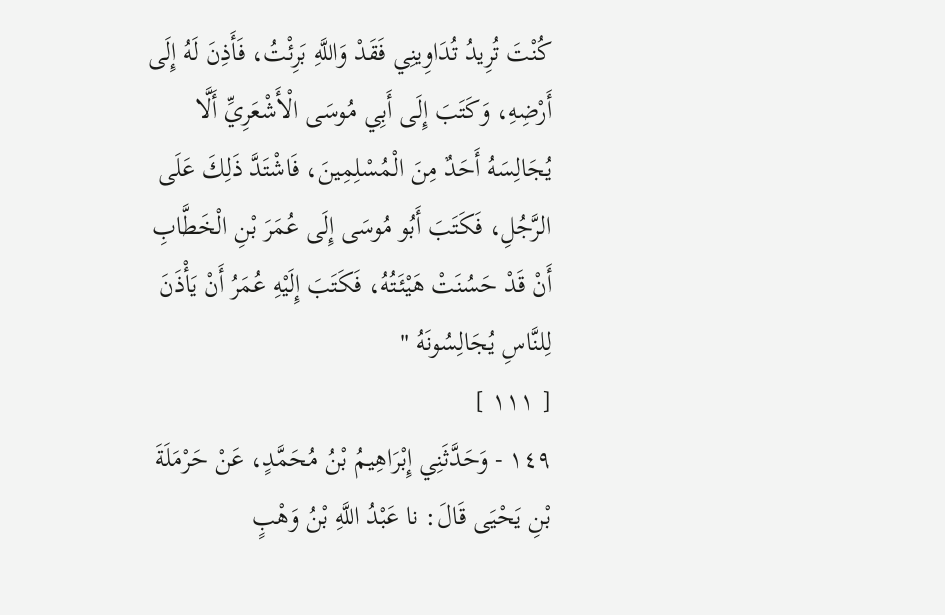كُنْتَ تُرِيدُ تُدَاوِينِي فَقَدْ وَاللَّهِ بَرِئْتُ، فَأَذِنَ لَهُ إِلَى أَرْضِهِ، وَكَتَبَ إِلَى أَبِي مُوسَى الْأَشْعَرِيِّ أَلَّا يُجَالِسَهُ أَحَدٌ مِنَ الْمُسْلِمِينَ، فَاشْتَدَّ ذَلِكَ عَلَى الرَّجُلِ، فَكَتَبَ أَبُو مُوسَى إِلَى عُمَرَ بْنِ الْخَطَّابِ أَنْ قَدْ حَسُنَتْ هَيْئَتُهُ، فَكَتَبَ إِلَيْهِ عُمَرُ أَنْ يَأْذَنَ لِلنَّاسِ يُجَالِسُونَهُ "
[ ١١١ ]
١٤٩ - وَحَدَّثَنِي إِبْرَاهِيمُ بْنُ مُحَمَّدٍ، عَنْ حَرْمَلَةَ بْنِ يَحْيَى قَالَ: نا عَبْدُ اللَّهِ بْنُ وَهْبٍ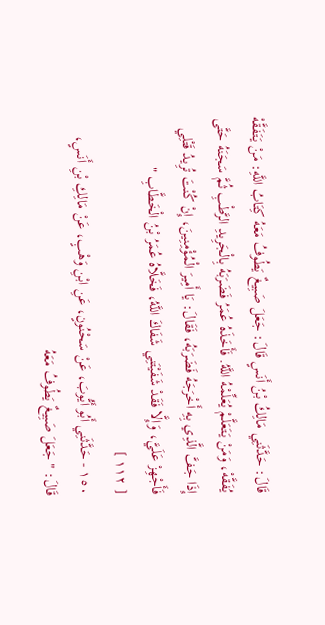قَالَ: حَدَّثَنِي مَالِكُ بْنُ أَنَسٍ قَالَ: جَعَلَ صَبِيغٌ يَطُوفُ مَعَهُ كِتَابُ اللَّهِ: مَنْ يَتَفَقَّهْ يُفَقَّهْ، وَمَنْ يَتَعَلَّمْ يُعَلِّمْهُ اللَّهُ. فَأَخَذَهُ عُمَرُ فَضَرَبَهُ بِالْجَرِيدِ الرَّطْبِ ثُمَّ سَجَنَهُ حَتَّى إِذَا جَفَّ الَّذِي بِهِ أَخْرَجَهُ فَضَرَبَهُ، فَقَالَ: يَا أَمِيرَ الْمُؤْمِنِينَ، إِنْ كُنْتَ تُرِيدُ قَتْلِي فَأَجْهِزْ عَلَيَّ، وَإِلَّا فَقَدْ شَفَيْتَنِي شَفَاكَ اللَّهُ، فَخَلَّاهُ عُمَرُ بْنُ الْخَطَّابِ "
[ ١١٢ ]
١٥٠ - حَدَّثَنِي أَبُو أَيُّوبَ، عَنْ سَحْنُونٍ، عَنِ ابْنِ وَهْبٍ، عَنْ مَالِكِ بْنِ أَنَسٍ، قَالَ: " جَعَلَ صَبِيغٌ يَطُوفُ مَعَهُ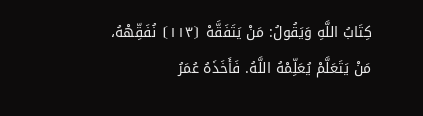كِتَابُ اللَّهِ وَيَقُولُ: مَنْ يَتَفَقَّهْ ⦗١١٣⦘ نُفَقِّهْهُ، مَنْ يَتَعَلَّمْ يُعَلِّمْهُ اللَّهُ. فَأَخَذَهُ عُمَرُ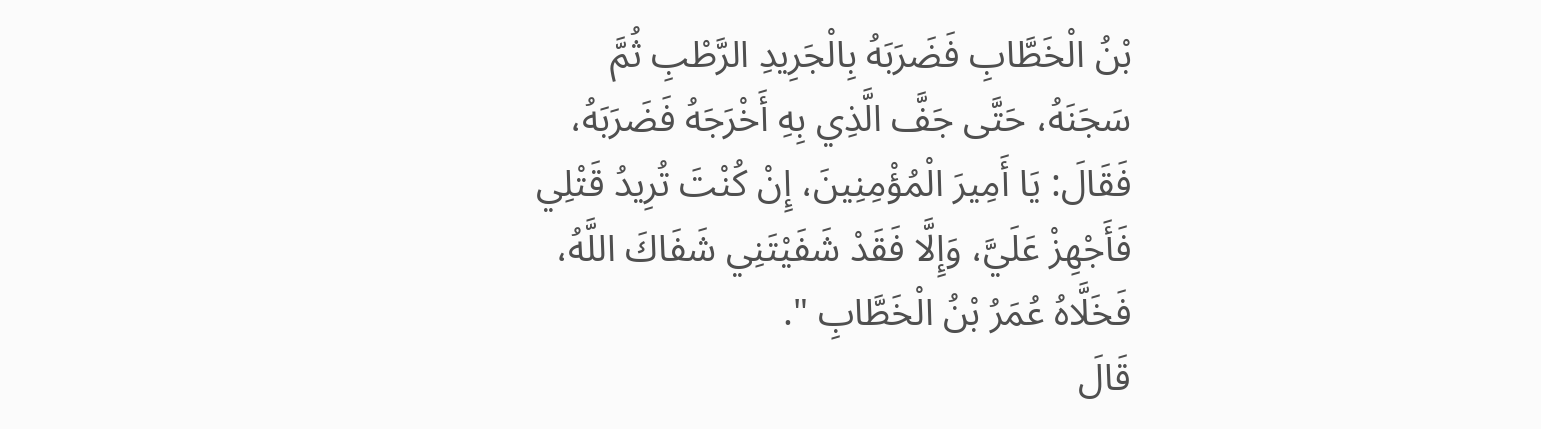بْنُ الْخَطَّابِ فَضَرَبَهُ بِالْجَرِيدِ الرَّطْبِ ثُمَّ سَجَنَهُ، حَتَّى جَفَّ الَّذِي بِهِ أَخْرَجَهُ فَضَرَبَهُ، فَقَالَ: يَا أَمِيرَ الْمُؤْمِنِينَ، إِنْ كُنْتَ تُرِيدُ قَتْلِي فَأَجْهِزْ عَلَيَّ، وَإِلَّا فَقَدْ شَفَيْتَنِي شَفَاكَ اللَّهُ، فَخَلَّاهُ عُمَرُ بْنُ الْخَطَّابِ ".
قَالَ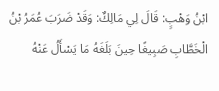ابْنُ وَهْبٍ: قَالَ لِي مَالِكٌ: وَقَدْ ضَرَبَ عُمَرُ بْنُ الْخَطَّابِ صَبِيغًا حِينَ بَلَغَهُ مَا يَسْأَلُ عَنْهُ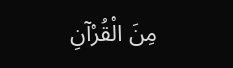مِنَ الْقُرْآنِ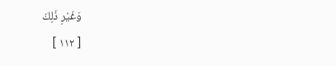وَغَيْرِ ذَلِكَ
[ ١١٢ ]